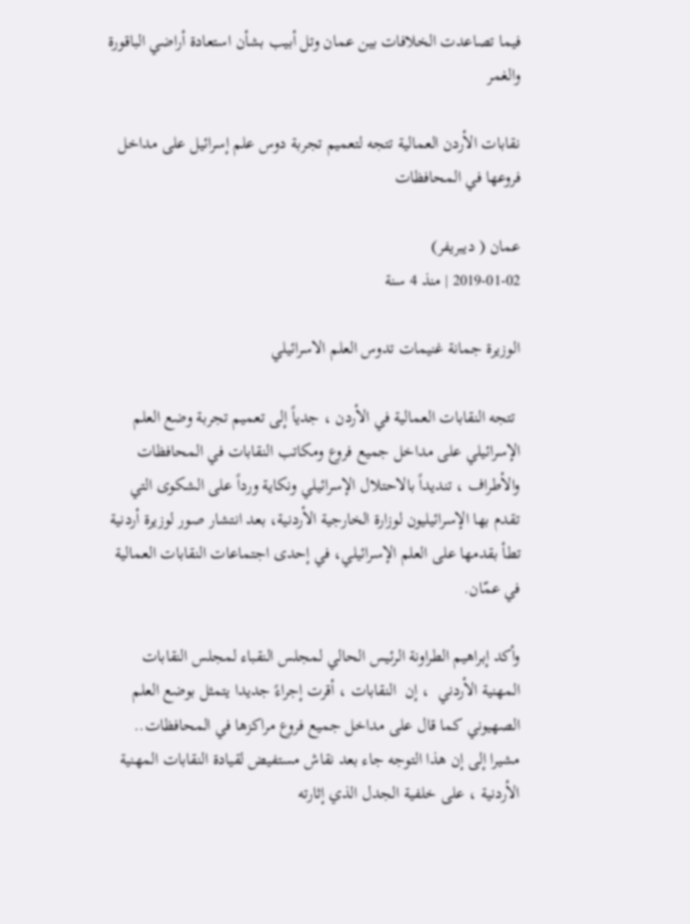فيما تصاعدت الخلافات بين عمان وتل أبيب بشأن استعادة أراضي الباقورة والغمر

نقابات الأردن العمالية تتجه لتعميم تجربة دوس علم إسرائيل على مداخل فروعها في المحافظات

عمان ( ديبريفر)
2019-01-02 | منذ 4 سنة

الوزيرة جمانة غنيمات تدوس العلم الاسرائيلي

 تتجه النقابات العمالية في الأردن ، جدياً إلى تعميم تجربة وضع العلم الإسرائيلي على مداخل جميع فروع ومكاتب النقابات في المحافظات والأطراف ، تنديداً بالاحتلال الإسرائيلي ونكاية ورداً على الشكوى التي تقدم بها الإسرائيليون لوزارة الخارجية الأردنية، بعد انتشار صور لوزيرة أردنية تطأ بقدمها على العلم الإسرائيلي، في إحدى اجتماعات النقابات العمالية في عمّان.

وأكد إبراهيم الطراونة الرئيس الحالي لمجلس النقباء لمجلس النقابات المهنية الأردني  ، إن  النقابات ، أقرت إجراءً جديدا يتمثل بوضع العلم الصهيوني كما قال على مداخل جميع فروع مراكزها في المحافظات.. مشيرا إلى إن هذا التوجه جاء بعد نقاش مستفيض لقيادة النقابات المهنية الأردنية ، على خلفية الجدل الذي إثارته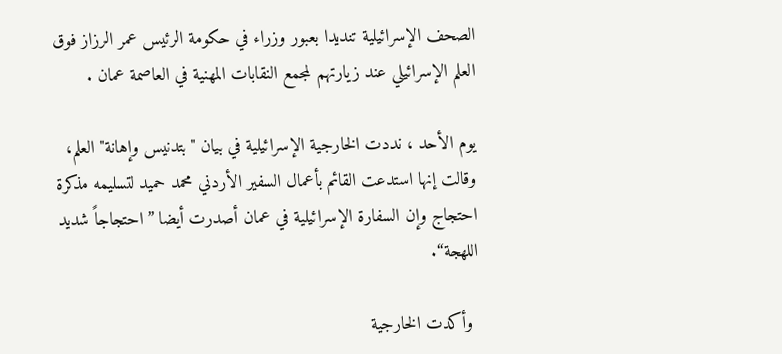الصحف الإسرائيلية تنديدا بعبور وزراء في حكومة الرئيس عمر الرزاز فوق العلم الإسرائيلي عند زيارتهم لمجمع النقابات المهنية في العاصمة عمان .

يوم الأحد ، نددت الخارجية الإسرائيلية في بيان "بتدنيس وإهانة" العلم، وقالت إنها استدعت القائم بأعمال السفير الأردني محمد حميد لتسليمه مذكرة احتجاج وإن السفارة الإسرائيلية في عمان أصدرت أيضا ”احتجاجاً شديد اللهجة“.

 وأكدت الخارجية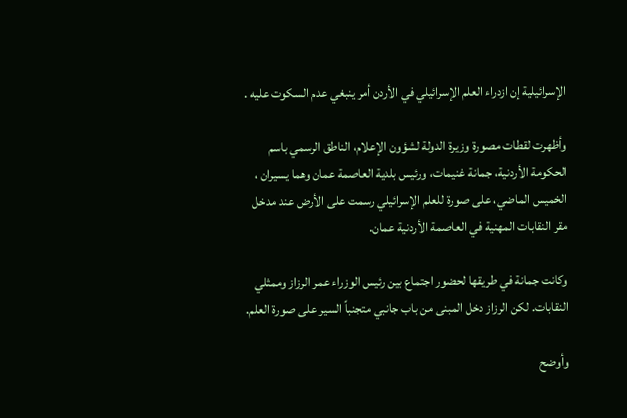الإسرائيلية إن ازدراء العلم الإسرائيلي في الأردن أمر ينبغي عدم السكوت عليه .

وأظهرت لقطات مصورة وزيرة الدولة لشؤون الإعلام، الناطق الرسمي باسم الحكومة الأردنية، جمانة غنيمات، ورئيس بلدية العاصمة عمان وهما يسيران ، الخميس الماضي، على صورة للعلم الإسرائيلي رسمت على الأرض عند مدخل مقر النقابات المهنية في العاصمة الأردنية عمان.

وكانت جمانة في طريقها لحضور اجتماع بين رئيس الوزراء عمر الرزاز وممثلي النقابات. لكن الرزاز دخل المبنى من باب جانبي متجنباً السير على صورة العلم.

وأوضح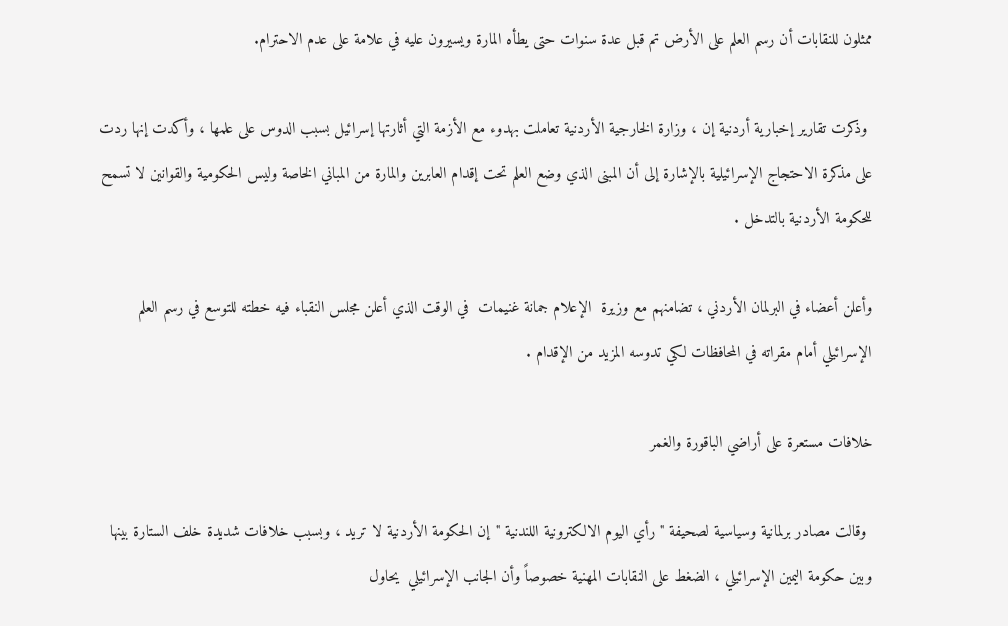ممثلون للنقابات أن رسم العلم على الأرض تم قبل عدة سنوات حتى يطأه المارة ويسيرون عليه في علامة على عدم الاحترام.

 وذكرت تقارير إخبارية أردنية إن ، وزارة الخارجية الأردنية تعاملت بهدوء مع الأزمة التي أثارتها إسرائيل بسبب الدوس على علمها ، وأكدت إنها ردت على مذكرة الاحتجاج الإسرائيلية بالإشارة إلى أن المبنى الذي وضع العلم تحت إقدام العابرين والمارة من المباني الخاصة وليس الحكومية والقوانين لا تسمح للحكومة الأردنية بالتدخل .

وأعلن أعضاء في البرلمان الأردني ، تضامنهم مع وزيرة  الإعلام جمانة غنيمات  في الوقت الذي أعلن مجلس النقباء فيه خطته للتوسع في رسم العلم الإسرائيلي أمام مقراته في المحافظات لكي تدوسه المزيد من الإقدام .

خلافات مستعرة على أراضي الباقورة والغمر

 وقالت مصادر برلمانية وسياسية لصحيفة " رأي اليوم الالكترونية اللندنية "إن الحكومة الأردنية لا تريد ، وبسبب خلافات شديدة خلف الستارة بينها وبين حكومة اليمين الإسرائيلي ، الضغط على النقابات المهنية خصوصاً وأن الجانب الإسرائيلي  يحاول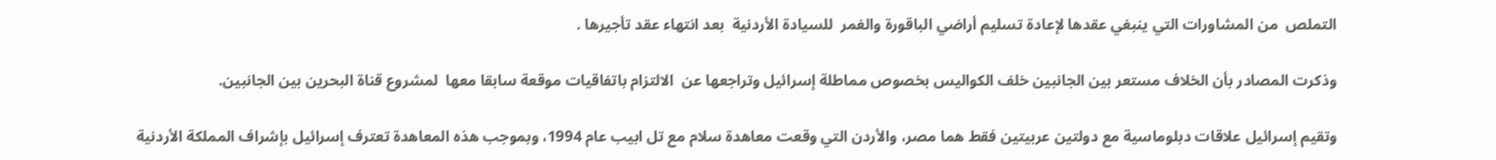التملص  من المشاورات التي ينبغي عقدها لإعادة تسليم أراضي الباقورة والغمر  للسيادة الأردنية  بعد انتهاء عقد تأجيرها .

وذكرت المصادر بأن الخلاف مستعر بين الجانبين خلف الكواليس بخصوص مماطلة إسرائيل وتراجعها عن  الالتزام باتفاقيات موقعة سابقا معها  لمشروع قناة البحرين بين الجانبين.

وتقيم إسرائيل علاقات دبلوماسية مع دولتين عربيتين فقط هما مصر، والأردن التي وقعت معاهدة سلام مع تل ابيب عام 1994، وبموجب هذه المعاهدة تعترف إسرائيل بإشراف المملكة الأردنية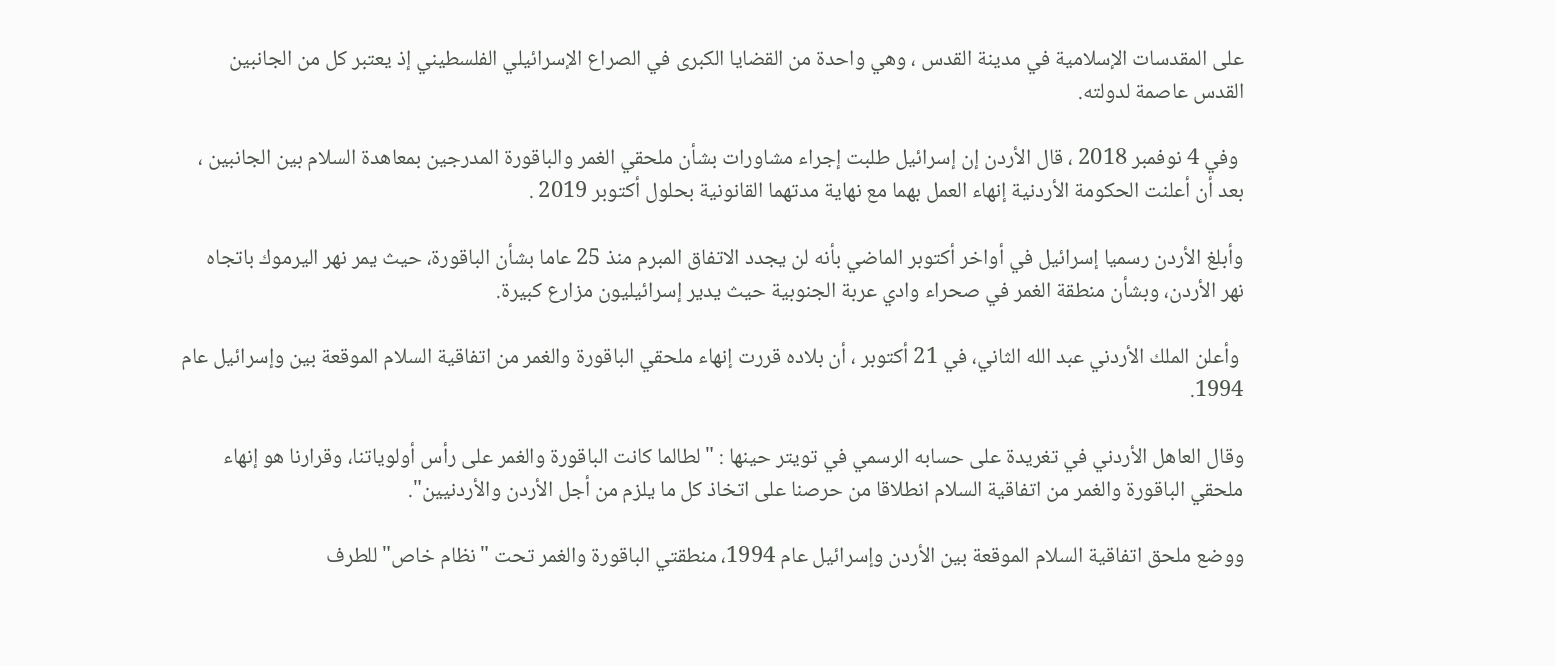على المقدسات الإسلامية في مدينة القدس ، وهي واحدة من القضايا الكبرى في الصراع الإسرائيلي الفلسطيني إذ يعتبر كل من الجانبين القدس عاصمة لدولته.

 وفي 4 نوفمبر 2018 ، قال الأردن إن إسرائيل طلبت إجراء مشاورات بشأن ملحقي الغمر والباقورة المدرجين بمعاهدة السلام بين الجانبين ، بعد أن أعلنت الحكومة الأردنية إنهاء العمل بهما مع نهاية مدتهما القانونية بحلول أكتوبر 2019 .

وأبلغ الأردن رسميا إسرائيل في أواخر أكتوبر الماضي بأنه لن يجدد الاتفاق المبرم منذ 25 عاما بشأن الباقورة، حيث يمر نهر اليرموك باتجاه نهر الأردن، وبشأن منطقة الغمر في صحراء وادي عربة الجنوبية حيث يدير إسرائيليون مزارع كبيرة.

 وأعلن الملك الأردني عبد الله الثاني، في 21 أكتوبر ، أن بلاده قررت إنهاء ملحقي الباقورة والغمر من اتفاقية السلام الموقعة بين وإسرائيل عام 1994.

وقال العاهل الأردني في تغريدة على حسابه الرسمي في تويتر حينها : " لطالما كانت الباقورة والغمر على رأس أولوياتنا، وقرارنا هو إنهاء ملحقي الباقورة والغمر من اتفاقية السلام انطلاقا من حرصنا على اتخاذ كل ما يلزم من أجل الأردن والأردنيين".

ووضع ملحق اتفاقية السلام الموقعة بين الأردن وإسرائيل عام 1994، منطقتي الباقورة والغمر تحت "نظام خاص" للطرف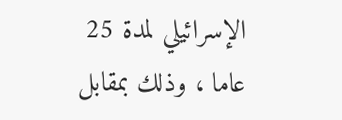الإسرائيلي لمدة 25 عاما ، وذلك بمقابل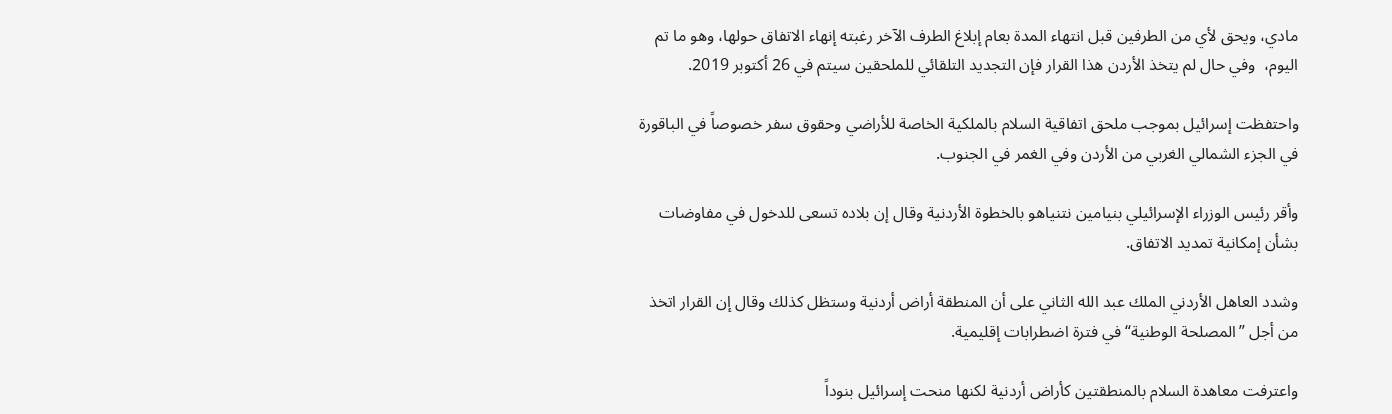مادي، ويحق لأي من الطرفين قبل انتهاء المدة بعام إبلاغ الطرف الآخر رغبته إنهاء الاتفاق حولها، وهو ما تم اليوم،  وفي حال لم يتخذ الأردن هذا القرار فإن التجديد التلقائي للملحقين سيتم في 26 أكتوبر 2019.

واحتفظت إسرائيل بموجب ملحق اتفاقية السلام بالملكية الخاصة للأراضي وحقوق سفر خصوصاً في الباقورة في الجزء الشمالي الغربي من الأردن وفي الغمر في الجنوب.

وأقر رئيس الوزراء الإسرائيلي بنيامين نتنياهو بالخطوة الأردنية وقال إن بلاده تسعى للدخول في مفاوضات بشأن إمكانية تمديد الاتفاق.

وشدد العاهل الأردني الملك عبد الله الثاني على أن المنطقة أراض أردنية وستظل كذلك وقال إن القرار اتخذ من أجل ”المصلحة الوطنية“ في فترة اضطرابات إقليمية.

واعترفت معاهدة السلام بالمنطقتين كأراض أردنية لكنها منحت إسرائيل بنوداً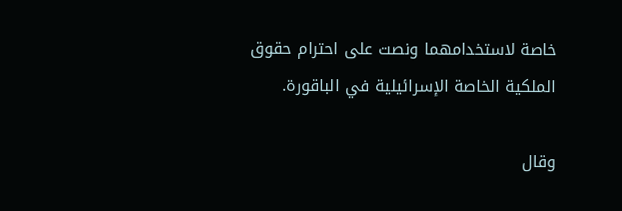خاصة لاستخدامهما ونصت على احترام حقوق الملكية الخاصة الإسرائيلية في الباقورة.

وقال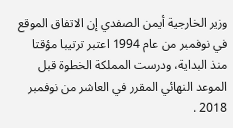وزير الخارجية أيمن الصفدي إن الاتفاق الموقع في نوفمبر من عام 1994 اعتبر ترتيبا مؤقتا منذ البداية، ودرست المملكة الخطوة قبل الموعد النهائي المقرر في العاشر من نوفمبر 2018 .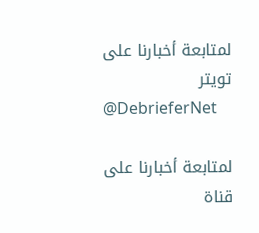لمتابعة أخبارنا على تويتر
@DebrieferNet

لمتابعة أخبارنا على قناة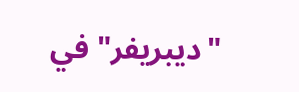"ديبريفر" في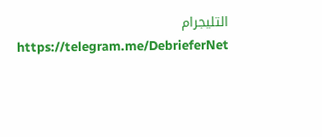التليجرام
https://telegram.me/DebrieferNet